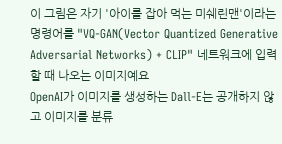이 그림은 자기 '아이를 잡아 먹는 미쉐린맨'이라는 명령어를 "VQ-GAN(Vector Quantized Generative Adversarial Networks) + CLIP" 네트워크에 입력할 때 나오는 이미지예요
OpenAI가 이미지를 생성하는 Dall-E는 공개하지 않고 이미지를 분류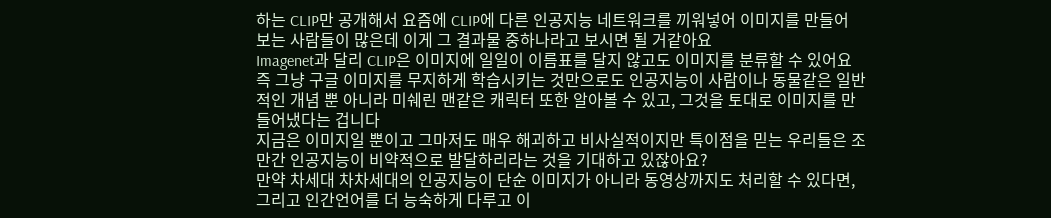하는 CLIP만 공개해서 요즘에 CLIP에 다른 인공지능 네트워크를 끼워넣어 이미지를 만들어 보는 사람들이 많은데 이게 그 결과물 중하나라고 보시면 될 거같아요
Imagenet과 달리 CLIP은 이미지에 일일이 이름표를 달지 않고도 이미지를 분류할 수 있어요 즉 그냥 구글 이미지를 무지하게 학습시키는 것만으로도 인공지능이 사람이나 동물같은 일반적인 개념 뿐 아니라 미쉐린 맨같은 캐릭터 또한 알아볼 수 있고, 그것을 토대로 이미지를 만들어냈다는 겁니다
지금은 이미지일 뿐이고 그마저도 매우 해괴하고 비사실적이지만 특이점을 믿는 우리들은 조만간 인공지능이 비약적으로 발달하리라는 것을 기대하고 있잖아요?
만약 차세대 차차세대의 인공지능이 단순 이미지가 아니라 동영상까지도 처리할 수 있다면, 그리고 인간언어를 더 능숙하게 다루고 이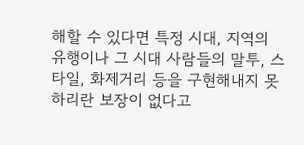해할 수 있다면 특정 시대, 지역의 유행이나 그 시대 사람들의 말투, 스타일, 화제거리 등을 구현해내지 못하리란 보장이 없다고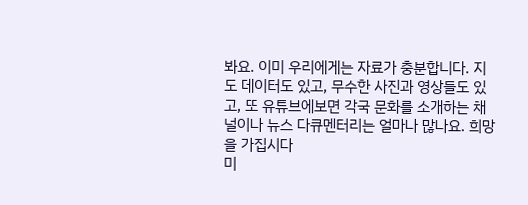봐요. 이미 우리에게는 자료가 충분합니다. 지도 데이터도 있고, 무수한 사진과 영상들도 있고, 또 유튜브에보면 각국 문화를 소개하는 채널이나 뉴스 다큐멘터리는 얼마나 많나요. 희망을 가집시다
미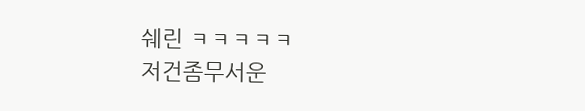쉐린 ㅋㅋㅋㅋㅋ
저건좀무서운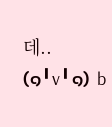데..
(๑╹v╹๑) b